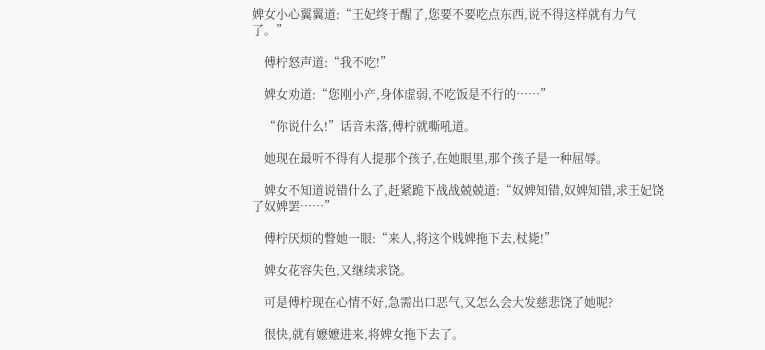婢女小心翼翼道:“王妃终于醒了,您要不要吃点东西,说不得这样就有力气了。”

    傅柠怒声道:“我不吃!”

    婢女劝道:“您刚小产,身体虚弱,不吃饭是不行的……”

    “你说什么!”话音未落,傅柠就嘶吼道。

    她现在最听不得有人提那个孩子,在她眼里,那个孩子是一种屈辱。

    婢女不知道说错什么了,赶紧跪下战战兢兢道:“奴婢知错,奴婢知错,求王妃饶了奴婢罢……”

    傅柠厌烦的瞥她一眼:“来人,将这个贱婢拖下去,杖毙!”

    婢女花容失色,又继续求饶。

    可是傅柠现在心情不好,急需出口恶气,又怎么会大发慈悲饶了她呢?

    很快,就有嬷嬷进来,将婢女拖下去了。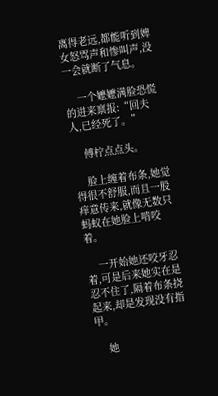离得老远,都能听到婢女怒骂声和惨叫声,没一会就断了气息。

    一个嬷嬷满脸恐慌的进来禀报:“回夫人,已经死了。”

    傅柠点点头。

    脸上缠着布条,她觉得很不舒服,而且一股痒意传来,就像无数只蚂蚁在她脸上啃咬着。

    一开始她还咬牙忍着,可是后来她实在是忍不住了,隔着布条挠起来,却是发现没有指甲。

    她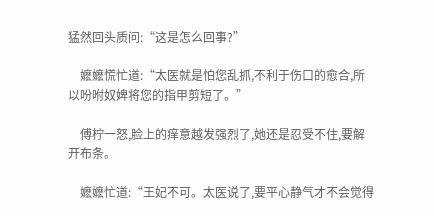猛然回头质问:“这是怎么回事?”

    嬷嬷慌忙道:“太医就是怕您乱抓,不利于伤口的愈合,所以吩咐奴婢将您的指甲剪短了。”

    傅柠一怒,脸上的痒意越发强烈了,她还是忍受不住,要解开布条。

    嬷嬷忙道:“王妃不可。太医说了,要平心静气才不会觉得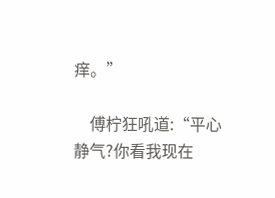痒。”

    傅柠狂吼道:“平心静气?你看我现在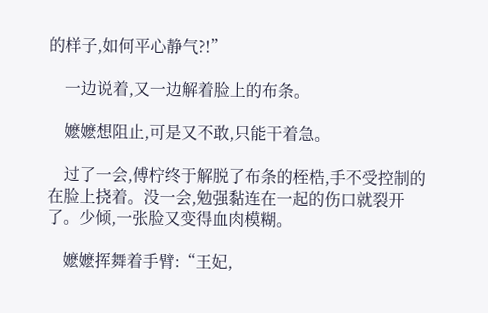的样子,如何平心静气?!”

    一边说着,又一边解着脸上的布条。

    嬷嬷想阻止,可是又不敢,只能干着急。

    过了一会,傅柠终于解脱了布条的桎梏,手不受控制的在脸上挠着。没一会,勉强黏连在一起的伤口就裂开了。少倾,一张脸又变得血肉模糊。

    嬷嬷挥舞着手臂:“王妃,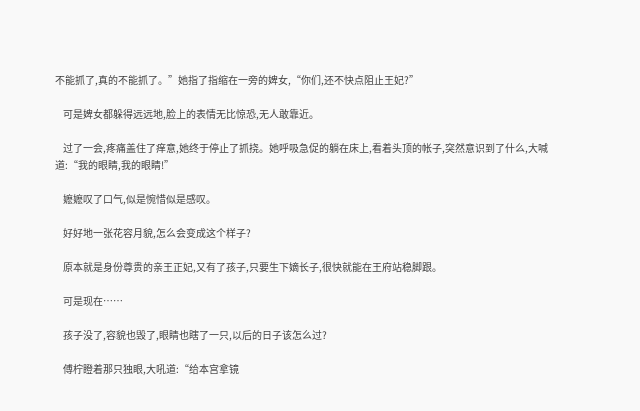不能抓了,真的不能抓了。”她指了指缩在一旁的婢女,“你们,还不快点阻止王妃?”

    可是婢女都躲得远远地,脸上的表情无比惊恐,无人敢靠近。

    过了一会,疼痛盖住了痒意,她终于停止了抓挠。她呼吸急促的躺在床上,看着头顶的帐子,突然意识到了什么,大喊道:“我的眼睛,我的眼睛!”

    嬷嬷叹了口气,似是惋惜似是感叹。

    好好地一张花容月貌,怎么会变成这个样子?

    原本就是身份尊贵的亲王正妃,又有了孩子,只要生下嫡长子,很快就能在王府站稳脚跟。

    可是现在……

    孩子没了,容貌也毁了,眼睛也瞎了一只,以后的日子该怎么过?

    傅柠瞪着那只独眼,大吼道:“给本宫拿镜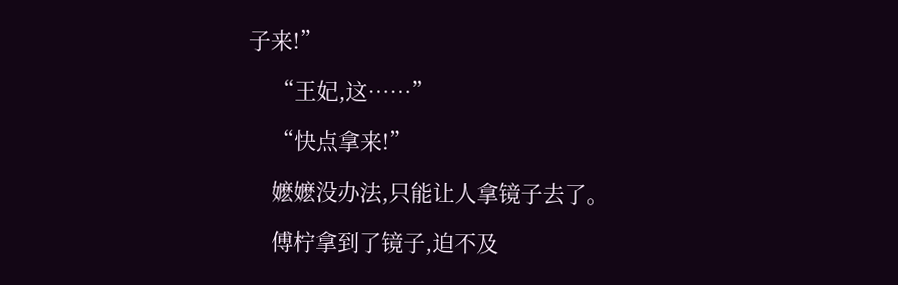子来!”

    “王妃,这……”

    “快点拿来!”

    嬷嬷没办法,只能让人拿镜子去了。

    傅柠拿到了镜子,迫不及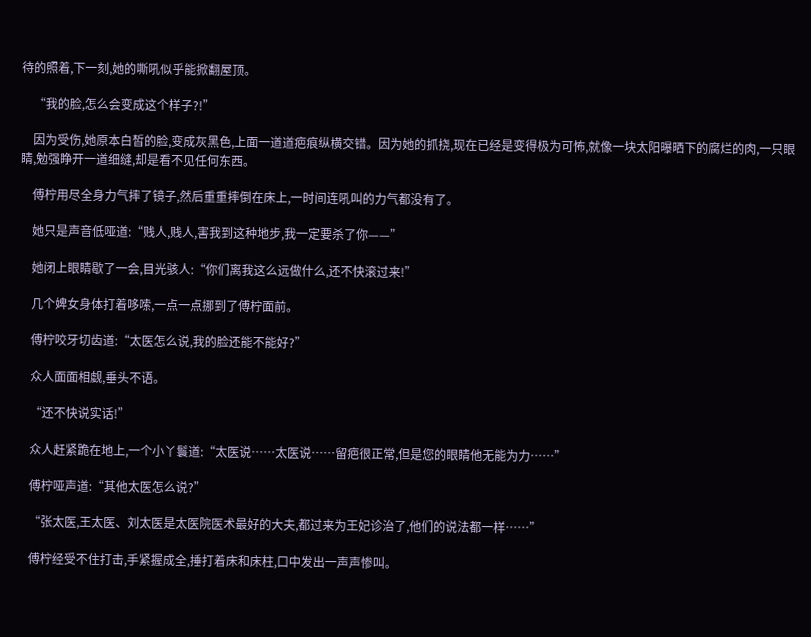待的照着,下一刻,她的嘶吼似乎能掀翻屋顶。

    “我的脸,怎么会变成这个样子?!”

    因为受伤,她原本白皙的脸,变成灰黑色,上面一道道疤痕纵横交错。因为她的抓挠,现在已经是变得极为可怖,就像一块太阳曝晒下的腐烂的肉,一只眼睛,勉强睁开一道细缝,却是看不见任何东西。

    傅柠用尽全身力气摔了镜子,然后重重摔倒在床上,一时间连吼叫的力气都没有了。

    她只是声音低哑道:“贱人,贱人,害我到这种地步,我一定要杀了你——”

    她闭上眼睛歇了一会,目光骇人:“你们离我这么远做什么,还不快滚过来!”

    几个婢女身体打着哆嗦,一点一点挪到了傅柠面前。

    傅柠咬牙切齿道:“太医怎么说,我的脸还能不能好?”

    众人面面相觑,垂头不语。

    “还不快说实话!”

    众人赶紧跪在地上,一个小丫鬟道:“太医说……太医说……留疤很正常,但是您的眼睛他无能为力……”

    傅柠哑声道:“其他太医怎么说?”

    “张太医,王太医、刘太医是太医院医术最好的大夫,都过来为王妃诊治了,他们的说法都一样……”

    傅柠经受不住打击,手紧握成全,捶打着床和床柱,口中发出一声声惨叫。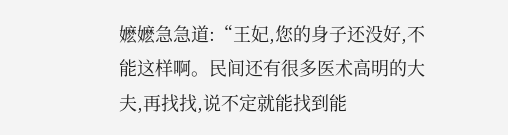嬷嬷急急道:“王妃,您的身子还没好,不能这样啊。民间还有很多医术高明的大夫,再找找,说不定就能找到能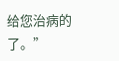给您治病的了。”